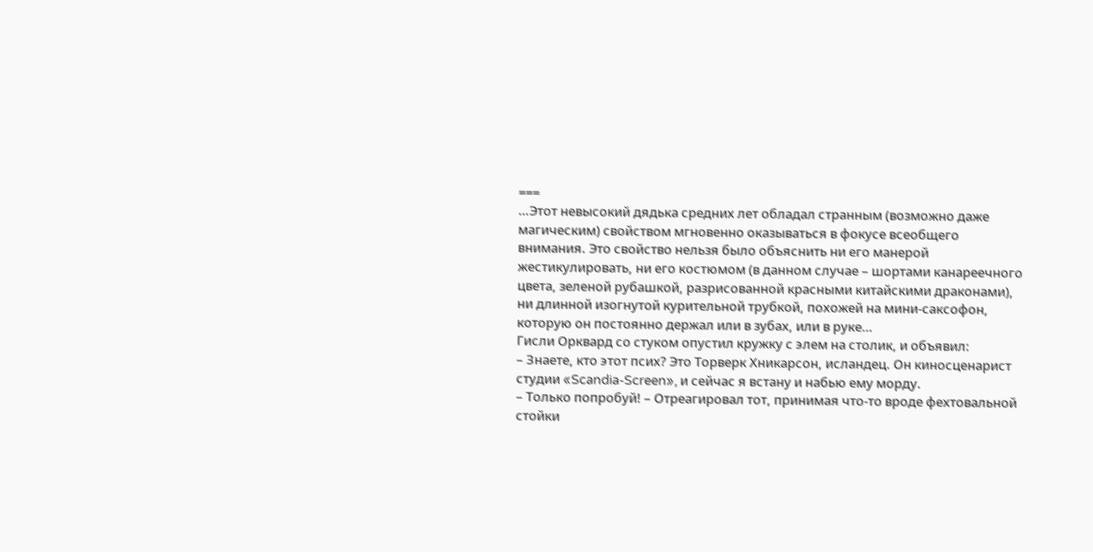===
…Этот невысокий дядька средних лет обладал странным (возможно даже магическим) свойством мгновенно оказываться в фокусе всеобщего внимания. Это свойство нельзя было объяснить ни его манерой жестикулировать, ни его костюмом (в данном случае – шортами канареечного цвета, зеленой рубашкой, разрисованной красными китайскими драконами), ни длинной изогнутой курительной трубкой, похожей на мини-саксофон, которую он постоянно держал или в зубах, или в руке…
Гисли Орквард со стуком опустил кружку с элем на столик, и объявил:
– Знаете, кто этот псих? Это Торверк Хникарсон, исландец. Он киносценарист студии «Scandia-Screen», и сейчас я встану и набью ему морду.
– Только попробуй! – Отреагировал тот, принимая что-то вроде фехтовальной стойки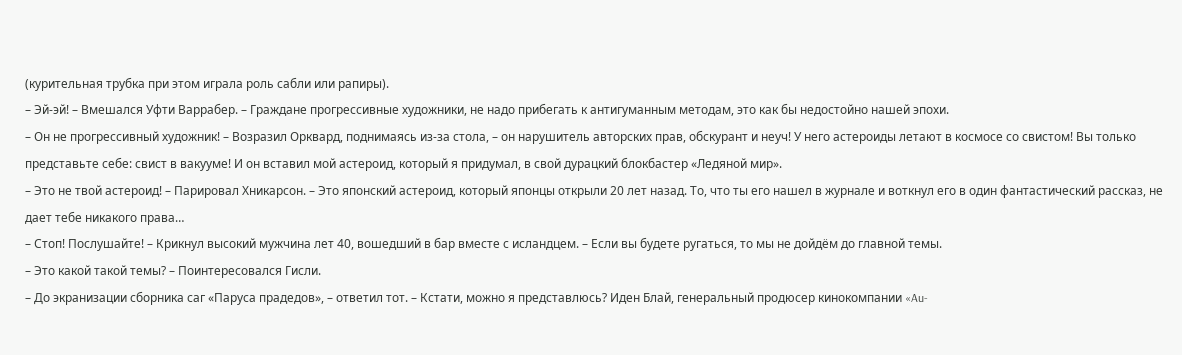(курительная трубка при этом играла роль сабли или рапиры).
– Эй-эй! – Вмешался Уфти Варрабер. – Граждане прогрессивные художники, не надо прибегать к антигуманным методам, это как бы недостойно нашей эпохи.
– Он не прогрессивный художник! – Возразил Орквард, поднимаясь из-за стола, – он нарушитель авторских прав, обскурант и неуч! У него астероиды летают в космосе со свистом! Вы только представьте себе: свист в вакууме! И он вставил мой астероид, который я придумал, в свой дурацкий блокбастер «Ледяной мир».
– Это не твой астероид! – Парировал Хникарсон. – Это японский астероид, который японцы открыли 20 лет назад. То, что ты его нашел в журнале и воткнул его в один фантастический рассказ, не дает тебе никакого права…
– Стоп! Послушайте! – Крикнул высокий мужчина лет 40, вошедший в бар вместе с исландцем. – Если вы будете ругаться, то мы не дойдём до главной темы.
– Это какой такой темы? – Поинтересовался Гисли.
– До экранизации сборника саг «Паруса прадедов», – ответил тот. – Кстати, можно я представлюсь? Иден Блай, генеральный продюсер кинокомпании «Au-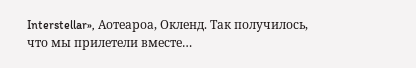Interstellar», Аотеароа, Окленд. Так получилось, что мы прилетели вместе…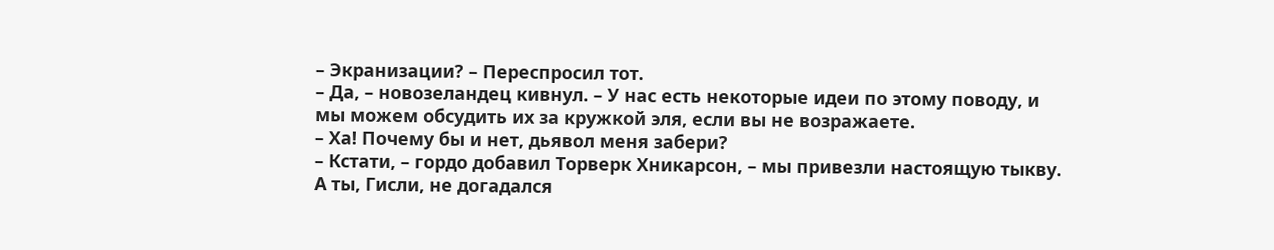– Экранизации? – Переспросил тот.
– Да, – новозеландец кивнул. – У нас есть некоторые идеи по этому поводу, и мы можем обсудить их за кружкой эля, если вы не возражаете.
– Ха! Почему бы и нет, дьявол меня забери?
– Кстати, – гордо добавил Торверк Хникарсон, – мы привезли настоящую тыкву. А ты, Гисли, не догадался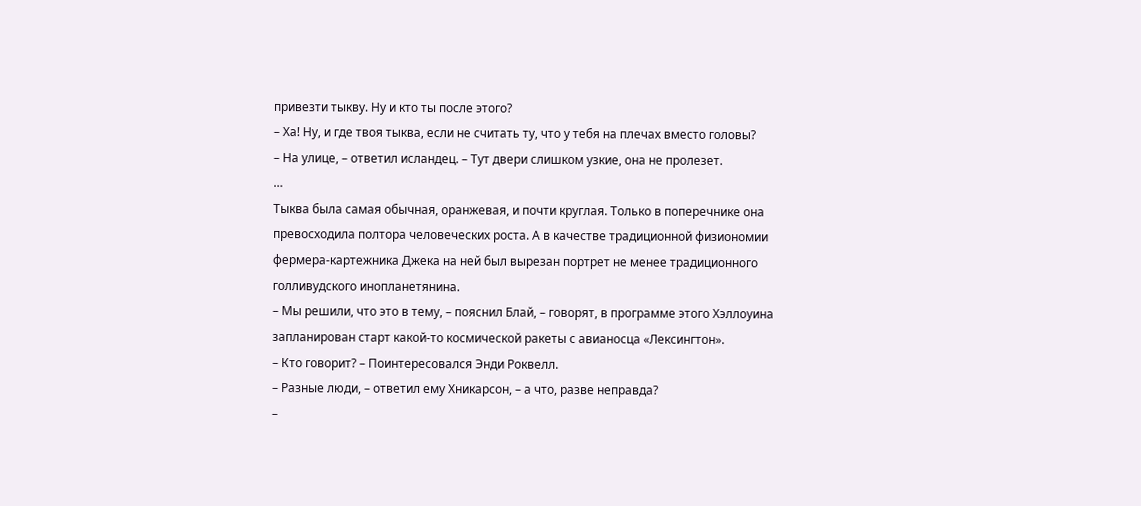привезти тыкву. Ну и кто ты после этого?
– Ха! Ну, и где твоя тыква, если не считать ту, что у тебя на плечах вместо головы?
– На улице, – ответил исландец. – Тут двери слишком узкие, она не пролезет.
…
Тыква была самая обычная, оранжевая, и почти круглая. Только в поперечнике она превосходила полтора человеческих роста. А в качестве традиционной физиономии фермера-картежника Джека на ней был вырезан портрет не менее традиционного голливудского инопланетянина.
– Мы решили, что это в тему, – пояснил Блай, – говорят, в программе этого Хэллоуина запланирован старт какой-то космической ракеты с авианосца «Лексингтон».
– Кто говорит? – Поинтересовался Энди Роквелл.
– Разные люди, – ответил ему Хникарсон, – а что, разве неправда?
–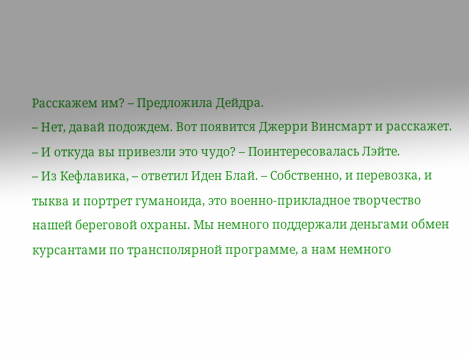Расскажем им? – Предложила Дейдра.
– Нет, давай подождем. Вот появится Джерри Винсмарт и расскажет.
– И откуда вы привезли это чудо? – Поинтересовалась Лэйте.
– Из Кефлавика, – ответил Иден Блай. – Собственно, и перевозка, и тыква и портрет гуманоида, это военно-прикладное творчество нашей береговой охраны. Мы немного поддержали деньгами обмен курсантами по трансполярной программе, а нам немного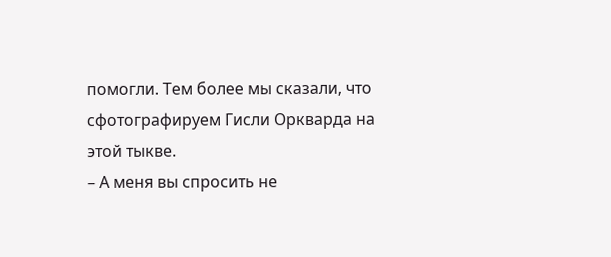помогли. Тем более мы сказали, что сфотографируем Гисли Оркварда на этой тыкве.
– А меня вы спросить не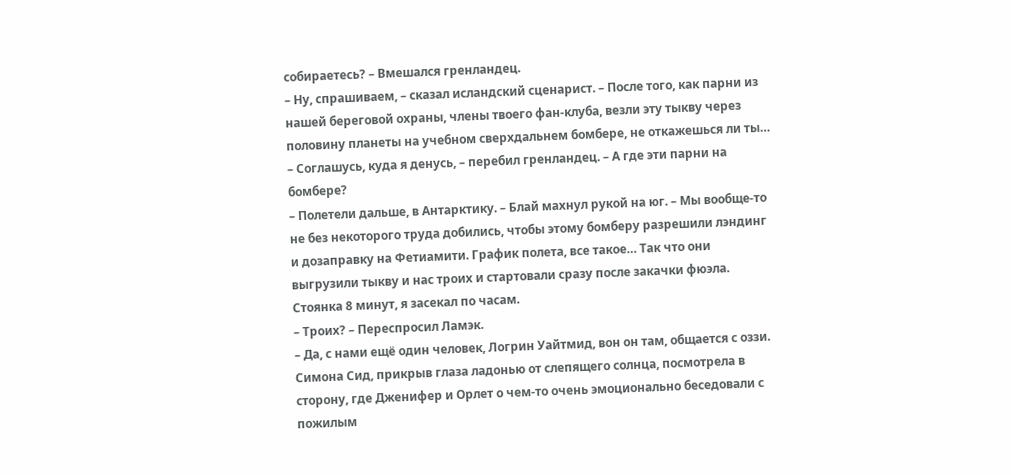собираетесь? – Вмешался гренландец.
– Ну, спрашиваем, – сказал исландский сценарист. – После того, как парни из нашей береговой охраны, члены твоего фан-клуба, везли эту тыкву через половину планеты на учебном сверхдальнем бомбере, не откажешься ли ты…
– Соглашусь, куда я денусь, – перебил гренландец. – А где эти парни на бомбере?
– Полетели дальше, в Антарктику. – Блай махнул рукой на юг. – Мы вообще-то не без некоторого труда добились, чтобы этому бомберу разрешили лэндинг и дозаправку на Фетиамити. График полета, все такое… Так что они выгрузили тыкву и нас троих и стартовали сразу после закачки фюэла. Стоянка 8 минут, я засекал по часам.
– Троих? – Переспросил Ламэк.
– Да, с нами ещё один человек, Логрин Уайтмид, вон он там, общается с оззи.
Симона Сид, прикрыв глаза ладонью от слепящего солнца, посмотрела в сторону, где Дженифер и Орлет о чем-то очень эмоционально беседовали с пожилым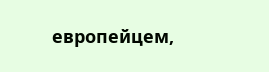европейцем,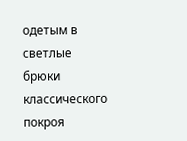одетым в светлые брюки классического покроя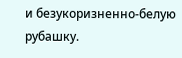и безукоризненно-белую рубашку.